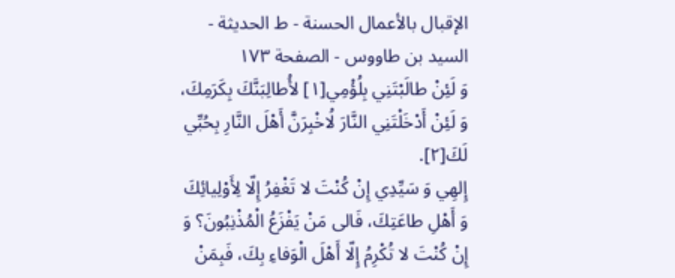الإقبال بالأعمال الحسنة - ط الحديثة - السيد بن طاووس - الصفحة ١٧٣
وَ لَئِنْ طالَبْتَنِي بِلُؤْمِي[١] لأُطالِبَنَّكَ بِكَرَمِكَ، وَ لَئِنْ أَدْخَلْتَنِي النَّارَ لُاخْبِرَنَّ أَهْلَ النَّارِ بِحُبِّي لَكَ[٢].
إِلهِي وَ سَيِّدِي إِنْ كُنْتَ لا تَغْفِرُ إِلّا لِأَوْلِيائِكَ وَ أَهْلِ طاعَتِكَ، فَالى مَنْ يَفْزَعُ الْمُذْنِبُونَ؟ وَ إِنْ كُنْتَ لا تُكْرِمُ إِلّا أَهْلَ الْوَفاءِ بِكَ، فَبِمَنْ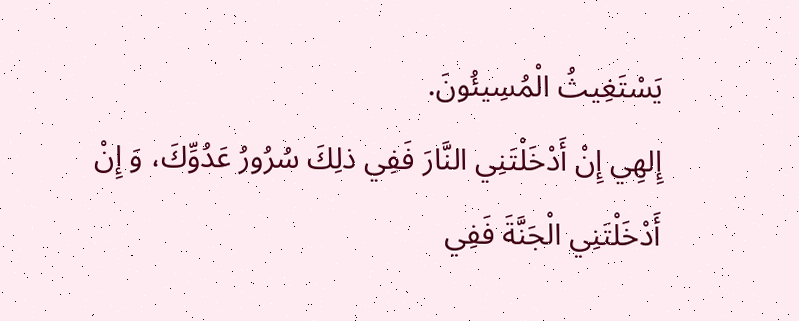يَسْتَغِيثُ الْمُسِيئُونَ.
إِلهِي إِنْ أَدْخَلْتَنِي النَّارَ فَفِي ذلِكَ سُرُورُ عَدُوِّكَ، وَ إِنْ أَدْخَلْتَنِي الْجَنَّةَ فَفِي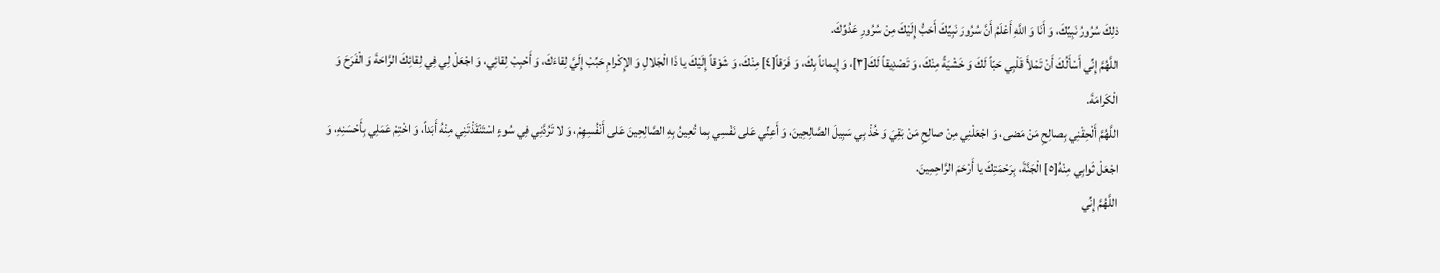ذلِكَ سُرُورُ نَبِيِّكَ، وَ أَنَا وَ اللَّهِ أَعْلَمُ أَنَّ سُرُورَ نَبِيِّكَ أَحَبُّ إِلَيْكَ مِنْ سُرُورِ عَدُوِّكَ.
اللَّهُمَّ إِنِّي أَسْأَلُكَ أَنْ تَمْلأَ قَلْبِي حَبّاً لَكَ وَ خَشْيَةً مِنْكَ، وَ تَصْدِيقاً لَكَ[٣]، وَ إِيماناً بِكَ، وَ فَرَقاً[٤] مِنْكَ، وَ شَوْقاً إِلَيْكَ يا ذَا الْجَلالِ وَ الإِكْرامِ حَبِّبْ إِلَيَّ لِقاءَكَ، وَ أَحْبِبْ لِقائِي، وَ اجْعَلْ لِي فِي لِقائِكَ الرَّاحَةَ وَ الْفَرَحَ وَ الْكَرامَةَ.
اللَّهُمَّ أَلْحِقْنِي بِصالِحِ مَنْ مَضى، وَ اجْعَلْنِي مِنْ صالِحِ مَنْ بَقِيَ وَ خُذْ بِي سَبِيلَ الصَّالِحِينَ، وَ أَعِنِّي عَلى نَفْسِي بِما تُعِينُ بِهِ الصَّالِحِينَ عَلى أَنْفُسِهِمْ، وَ لا تَرُدَّنِي فِي سُوءٍ اسْتَنْقَذْتَنِي مِنْهُ أَبَداً، وَ اخْتِمْ عَمَلِي بِأَحْسَنِهِ، وَ اجْعَلْ ثَوابِي مِنْهُ[٥] الْجَنَّةَ، بِرَحْمَتِكَ يا أَرْحَمَ الرَّاحِمِينَ.
اللَّهُمَّ إِنِّي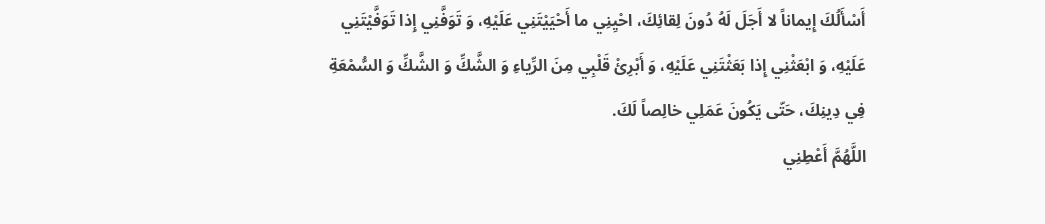أَسْأَلُكَ إِيماناً لا أَجَلَ لَهُ دُونَ لِقائِكَ، احْيِنِي ما أَحْيَيْتَنِي عَلَيْهِ، وَ تَوَفَّنِي إِذا تَوَفَّيْتَنِي عَلَيْهِ، وَ ابْعَثْنِي إِذا بَعَثْتَنِي عَلَيْهِ، وَ أَبْرِئْ قَلْبِي مِنَ الرِّياءِ وَ الشَّكِّ وَ الشَّكِّ وَ السُّمْعَةِ فِي دِينِكَ، حَتّى يَكُونَ عَمَلِي خالِصاً لَكَ.
اللَّهُمَّ أَعْطِنِي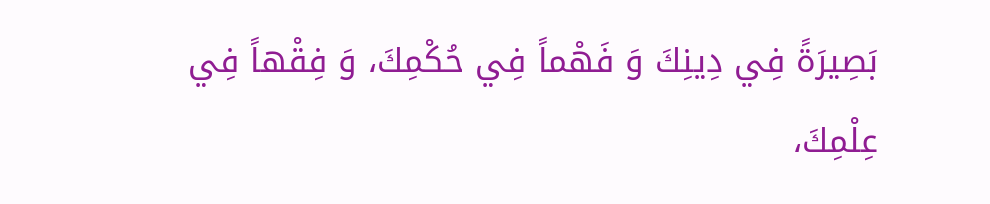بَصِيرَةً فِي دِينِكَ وَ فَهْماً فِي حُكْمِكَ، وَ فِقْهاً فِي عِلْمِكَ،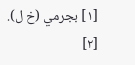[١] بجرمي (خ ل).
[٢]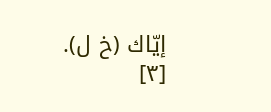إيّاك (خ ل).
[٣]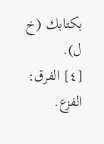بكتابك (خ ل).
[٤] الفرق: الفزع.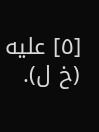[٥] عليه (خ ل).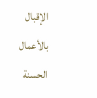الإقبال بالأعمال الحسنة